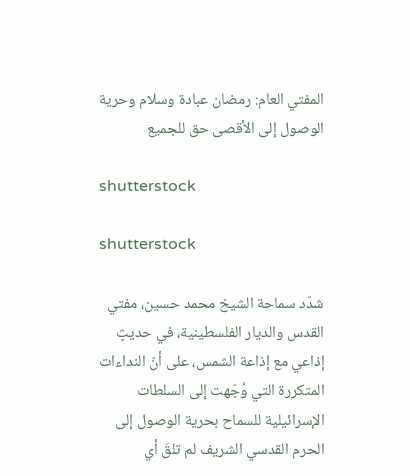المفتي العام: رمضان عبادة وسلام وحرية الوصول إلى الأقصى حق للجميع

shutterstock

shutterstock

شدّد سماحة الشيخ محمد حسين، مفتي القدس والديار الفلسطينية، في حديثٍ إذاعي مع إذاعة الشمس، على أنّ النداءات المتكررة التي وُجّهت إلى السلطات الإسرائيلية للسماح بحرية الوصول إلى الحرم القدسي الشريف لم تلقَ أي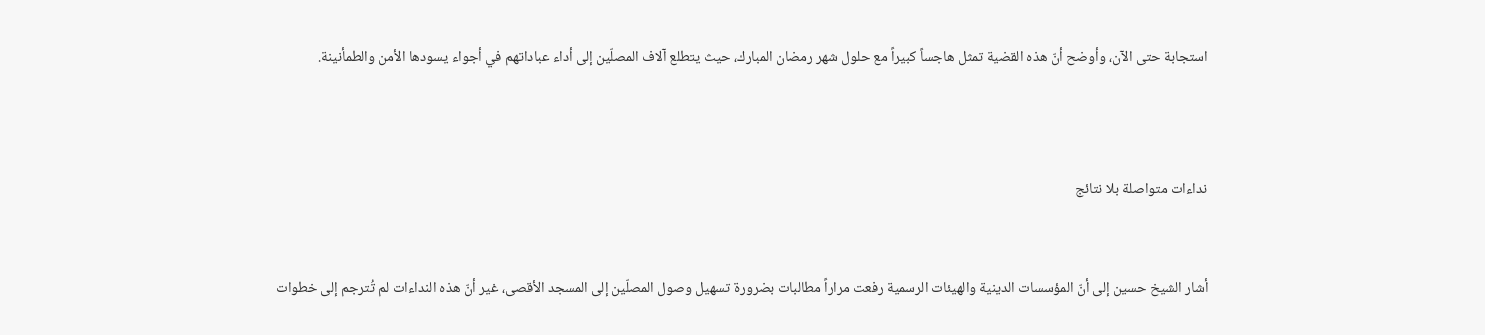استجابة حتى الآن، وأوضح أنّ هذه القضية تمثل هاجساً كبيراً مع حلول شهر رمضان المبارك، حيث يتطلع آلاف المصلّين إلى أداء عباداتهم في أجواء يسودها الأمن والطمأنينة.



نداءات متواصلة بلا نتائج


أشار الشيخ حسين إلى أنّ المؤسسات الدينية والهيئات الرسمية رفعت مراراً مطالبات بضرورة تسهيل وصول المصلّين إلى المسجد الأقصى، غير أنّ هذه النداءات لم تُترجم إلى خطوات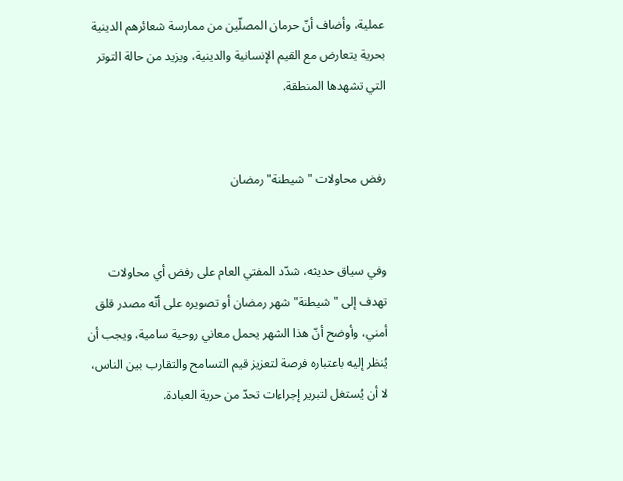عملية، وأضاف أنّ حرمان المصلّين من ممارسة شعائرهم الدينية بحرية يتعارض مع القيم الإنسانية والدينية، ويزيد من حالة التوتر التي تشهدها المنطقة.


رفض محاولات "شيطنة" رمضان


وفي سياق حديثه، شدّد المفتي العام على رفض أي محاولات تهدف إلى "شيطنة" شهر رمضان أو تصويره على أنّه مصدر قلق أمني، وأوضح أنّ هذا الشهر يحمل معاني روحية سامية، ويجب أن يُنظر إليه باعتباره فرصة لتعزيز قيم التسامح والتقارب بين الناس، لا أن يُستغل لتبرير إجراءات تحدّ من حرية العبادة.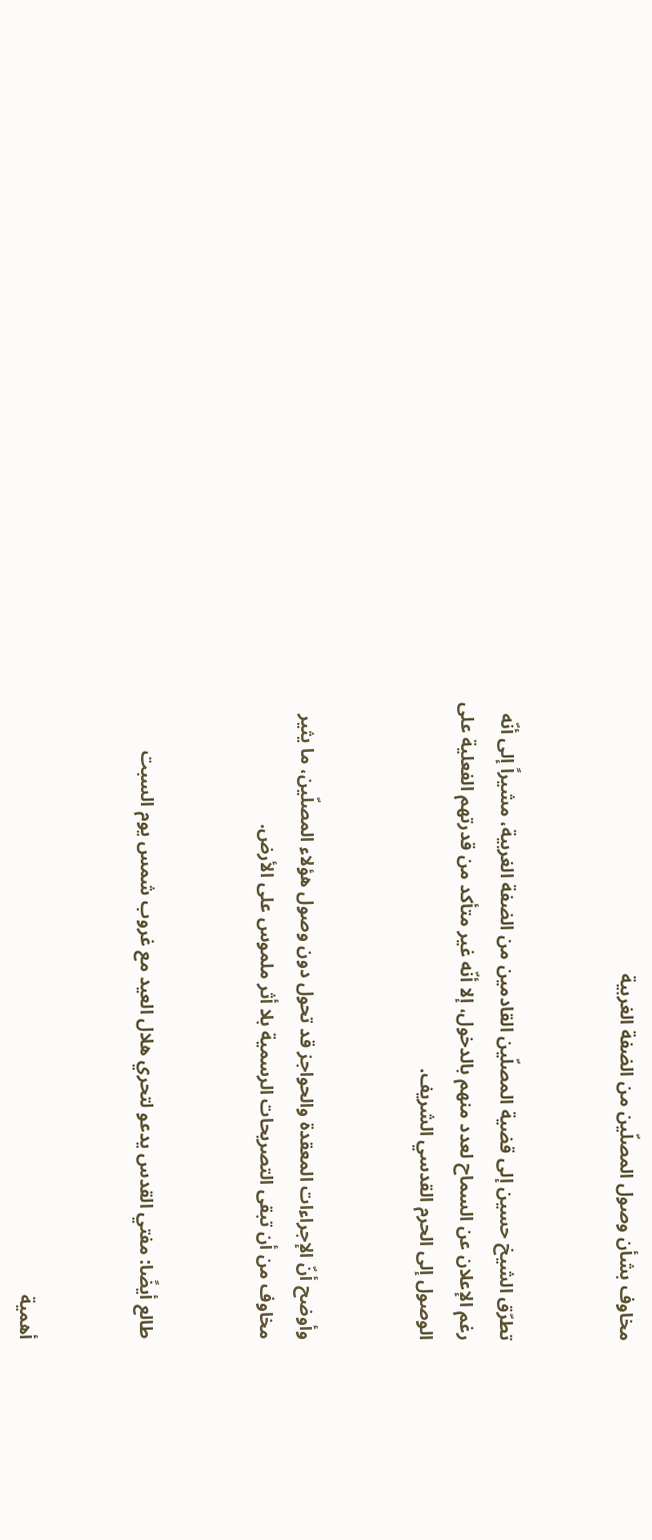مخاوف بشأن وصول المصلّين من الضفة الغربية


تطرّق الشيخ حسين إلى قضية المصلّين القادمين من الضفة الغربية، مشيراً إلى أنّه رغم الإعلان عن السماح لعدد منهم بالدخول، إلا أنّه غير متأكد من قدرتهم الفعلية على الوصول إلى الحرم القدسي الشريف.


وأوضح أنّ الإجراءات المعقدة والحواجز قد تحول دون وصول هؤلاء المصلّين، ما يثير مخاوف من أن تبقى التصريحات الرسمية بلا أثر ملموس على الأرض.


طالع أيضًا: مفتي القدس يدعو لتحري هلال العيد مع غروب شمس يوم السبت


أهمية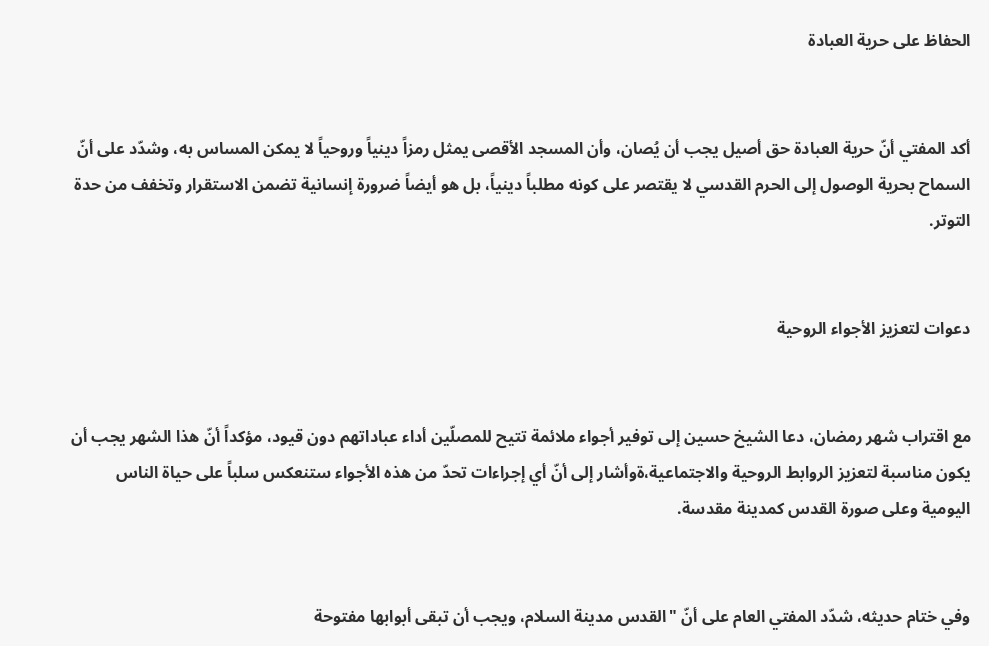الحفاظ على حرية العبادة


أكد المفتي أنّ حرية العبادة حق أصيل يجب أن يُصان، وأن المسجد الأقصى يمثل رمزاً دينياً وروحياً لا يمكن المساس به، وشدّد على أنّ السماح بحرية الوصول إلى الحرم القدسي لا يقتصر على كونه مطلباً دينياً، بل هو أيضاً ضرورة إنسانية تضمن الاستقرار وتخفف من حدة التوتر.


دعوات لتعزيز الأجواء الروحية


مع اقتراب شهر رمضان، دعا الشيخ حسين إلى توفير أجواء ملائمة تتيح للمصلّين أداء عباداتهم دون قيود، مؤكداً أنّ هذا الشهر يجب أن يكون مناسبة لتعزيز الروابط الروحية والاجتماعية،ةوأشار إلى أنّ أي إجراءات تحدّ من هذه الأجواء ستنعكس سلباً على حياة الناس اليومية وعلى صورة القدس كمدينة مقدسة.


وفي ختام حديثه، شدّد المفتي العام على أنّ "القدس مدينة السلام، ويجب أن تبقى أبوابها مفتوحة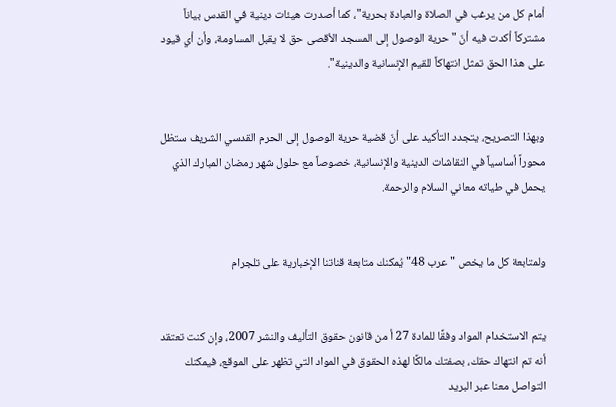أمام كل من يرغب في الصلاة والعبادة بحرية"، كما أصدرت هيئات دينية في القدس بياناً مشتركاً أكدت فيه أنّ "حرية الوصول إلى المسجد الأقصى حق لا يقبل المساومة، وأن أي قيود على هذا الحق تمثل انتهاكاً للقيم الإنسانية والدينية".


وبهذا التصريح، يتجدد التأكيد على أنّ قضية حرية الوصول إلى الحرم القدسي الشريف ستظل محوراً أساسياً في النقاشات الدينية والإنسانية، خصوصاً مع حلول شهر رمضان المبارك الذي يحمل في طياته معاني السلام والرحمة.


ولمتابعة كل ما يخص "عرب 48" يُمكنك متابعة قناتنا الإخبارية على تلجرام


يتم الاستخدام المواد وفقًا للمادة 27 أ من قانون حقوق التأليف والنشر 2007، وإن كنت تعتقد أنه تم انتهاك حقك، بصفتك مالكًا لهذه الحقوق في المواد التي تظهر على الموقع، فيمكنك التواصل معنا عبر البريد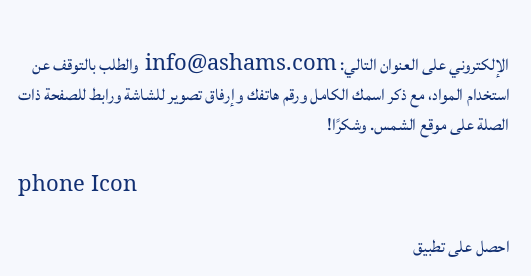الإلكتروني على العنوان التالي: info@ashams.com والطلب بالتوقف عن استخدام المواد، مع ذكر اسمك الكامل ورقم هاتفك وإرفاق تصوير للشاشة ورابط للصفحة ذات الصلة على موقع الشمس. وشكرًا!

phone Icon

احصل على تطبيق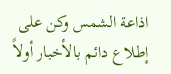اذاعة الشمس وكن على
إطلاع دائم بالأخبار أولاً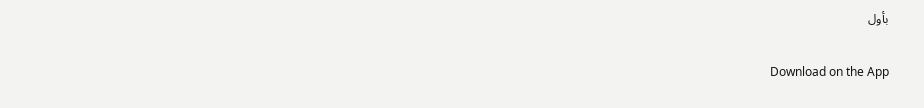بأول

Download on the App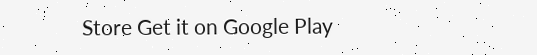Store Get it on Google Play